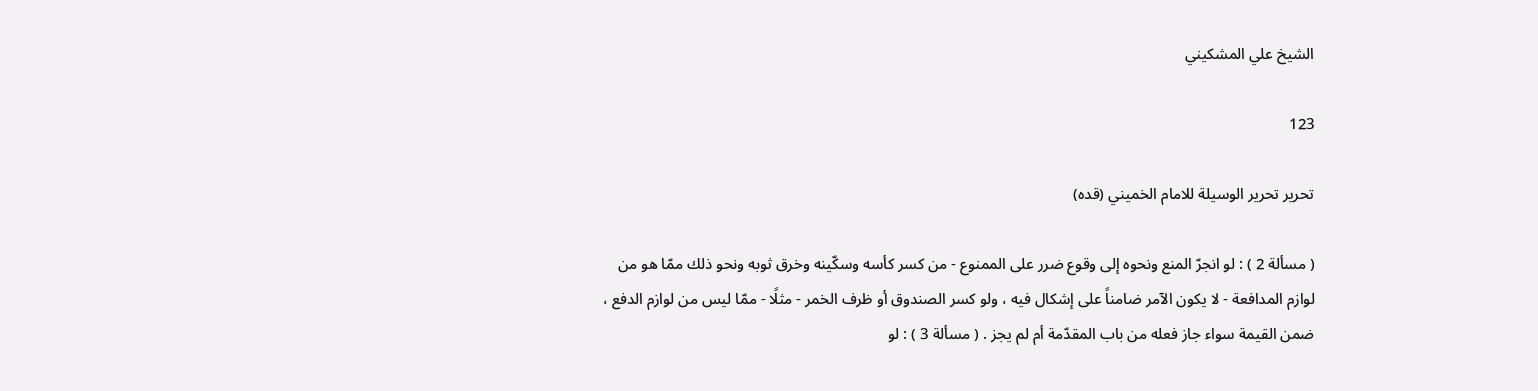الشيخ علي المشكيني

123

تحرير تحرير الوسيلة للامام الخميني (قده)

( مسألة 2 ) : لو انجرّ المنع ونحوه إلى وقوع ضرر على الممنوع - من كسر كأسه وسكّينه وخرق ثوبه ونحو ذلك ممّا هو من لوازم المدافعة - لا يكون الآمر ضامناً على إشكال فيه ، ولو كسر الصندوق أو ظرف الخمر - مثلًا - ممّا ليس من لوازم الدفع ، ضمن القيمة سواء جاز فعله من باب المقدّمة أم لم يجز . ( مسألة 3 ) : لو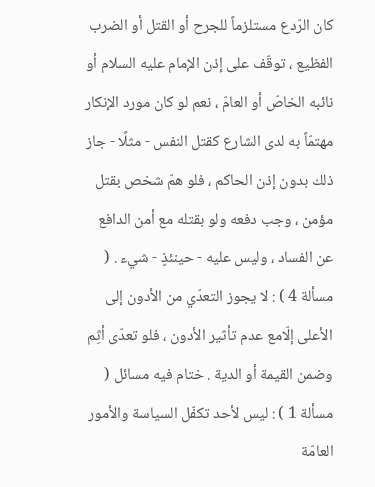كان الرّدع مستلزماً للجرح أو القتل أو الضرب الفظيع ، توقّف على إذن الإمام عليه السلام أو نائبه الخاصّ أو العامّ ، نعم لو كان مورد الإنكار مهتمّاً به لدى الشارع كقتل النفس - مثلًا - جاز ذلك بدون إذن الحاكم ، فلو همّ شخص بقتل مؤمن ، وجب دفعه ولو بقتله مع أمن الدافع عن الفساد ، وليس عليه - حينئذٍ - شيء . ( مسألة 4 ) : لا يجوز التعدّي من الأدون إلى الأعلى إلّامع عدم تأثير الأدون ، فلو تعدّى أثِم وضمن القيمة أو الدية . ختام فيه مسائل ( مسألة 1 ) : ليس لأحد تكفّل السياسة والأمور العامّة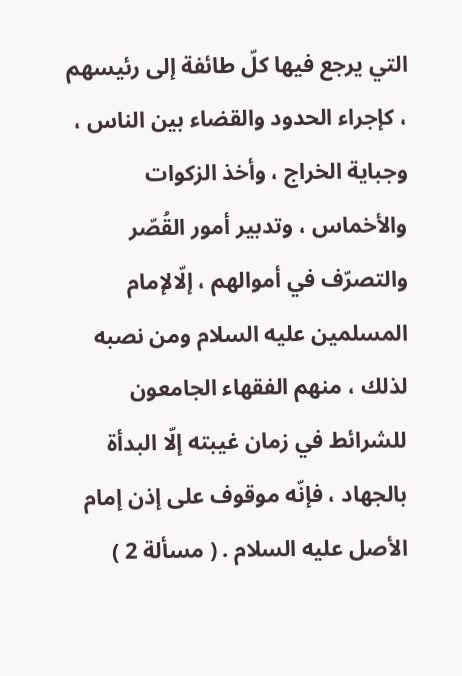التي يرجع فيها كلّ طائفة إلى رئيسهم ، كإجراء الحدود والقضاء بين الناس ، وجباية الخراج ، وأخذ الزكوات والأخماس ، وتدبير أمور القُصّر والتصرّف في أموالهم ، إلّالإمام المسلمين عليه السلام ومن نصبه لذلك ، منهم الفقهاء الجامعون للشرائط في زمان غيبته إلّا البدأة بالجهاد ، فإنّه موقوف على إذن إمام الأصل عليه السلام . ( مسألة 2 )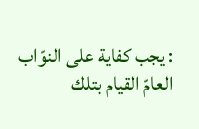: يجب كفاية على النوّاب العامّ القيام بتلك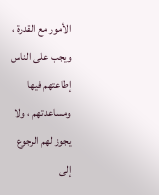الأمور مع القدرة ، ويجب على الناس إطاعتهم فيها ومساعدتهم ، ولا يجوز لهم الرجوع إلى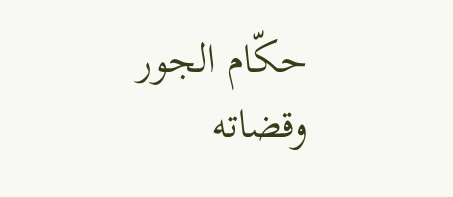حكّام الجور وقضاته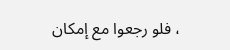، فلو رجعوا مع إمكان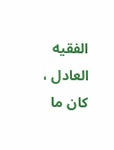الفقيه العادل ، كان ما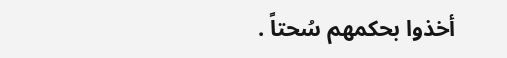أخذوا بحكمهم سُحتاً .